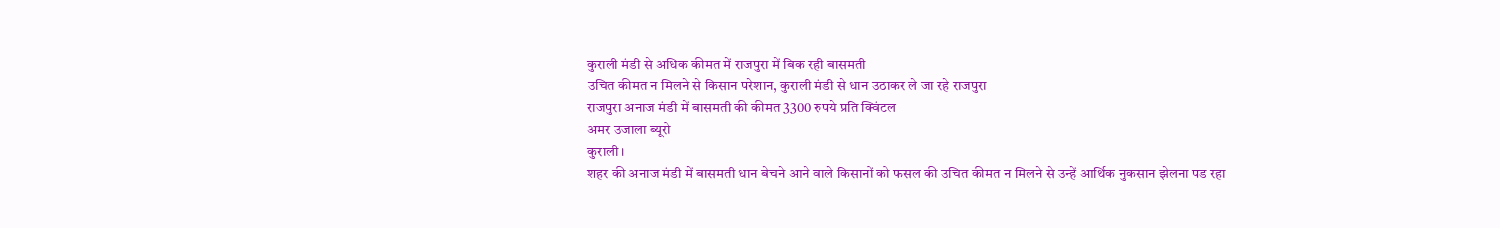कुराली मंडी से अधिक कीमत में राजपुरा में बिक रही बासमती
उचित कीमत न मिलने से किसान परेशान, कुराली मंडी से धान उठाकर ले जा रहे राजपुरा
राजपुरा अनाज मंडी में बासमती की कीमत 3300 रुपये प्रति क्विंटल
अमर उजाला ब्यूरो
कुराली।
शहर की अनाज मंडी में बासमती धान बेचने आने वाले किसानों को फसल की उचित कीमत न मिलने से उन्हें आर्थिक नुकसान झेलना पड रहा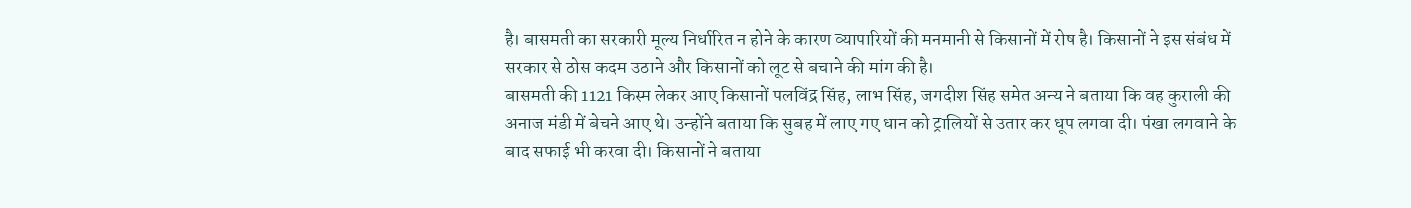है। बासमती का सरकारी मूल्य निर्धारित न होने के कारण व्यापारियों की मनमानी से किसानों में रोष है। किसानों ने इस संबंध में सरकार से ठोस कदम उठाने और किसानों को लूट से बचाने की मांग की है।
बासमती की 1121 किस्म लेकर आए किसानों पलविंद्र सिंह, लाभ सिंह, जगदीश सिंह समेत अन्य ने बताया कि वह कुराली की अनाज मंडी में बेचने आए थे। उन्होंने बताया कि सुबह में लाए गए धान को ट्रालियों से उतार कर धूप लगवा दी। पंखा लगवाने के बाद सफाई भी करवा दी। किसानों ने बताया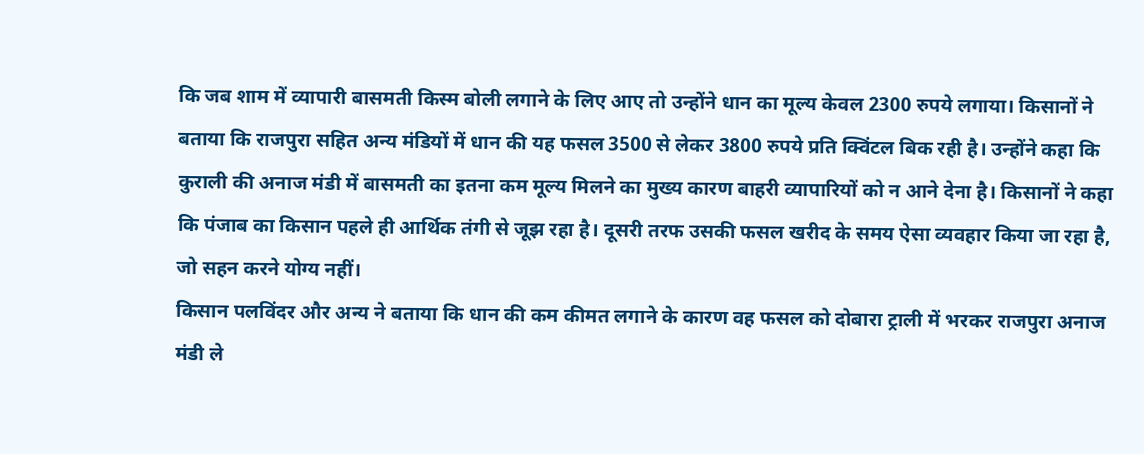कि जब शाम में व्यापारी बासमती किस्म बोली लगाने के लिए आए तो उन्होंने धान का मूल्य केवल 2300 रुपये लगाया। किसानों ने बताया कि राजपुरा सहित अन्य मंडियों में धान की यह फसल 3500 से लेकर 3800 रुपये प्रति क्विंटल बिक रही है। उन्होंने कहा कि कुराली की अनाज मंडी में बासमती का इतना कम मूल्य मिलने का मुख्य कारण बाहरी व्यापारियों को न आने देना है। किसानों ने कहा कि पंजाब का किसान पहले ही आर्थिक तंगी से जूझ रहा है। दूसरी तरफ उसकी फसल खरीद के समय ऐसा व्यवहार किया जा रहा है, जो सहन करने योग्य नहीं।
किसान पलविंदर और अन्य ने बताया कि धान की कम कीमत लगाने के कारण वह फसल को दोबारा ट्राली में भरकर राजपुरा अनाज मंडी ले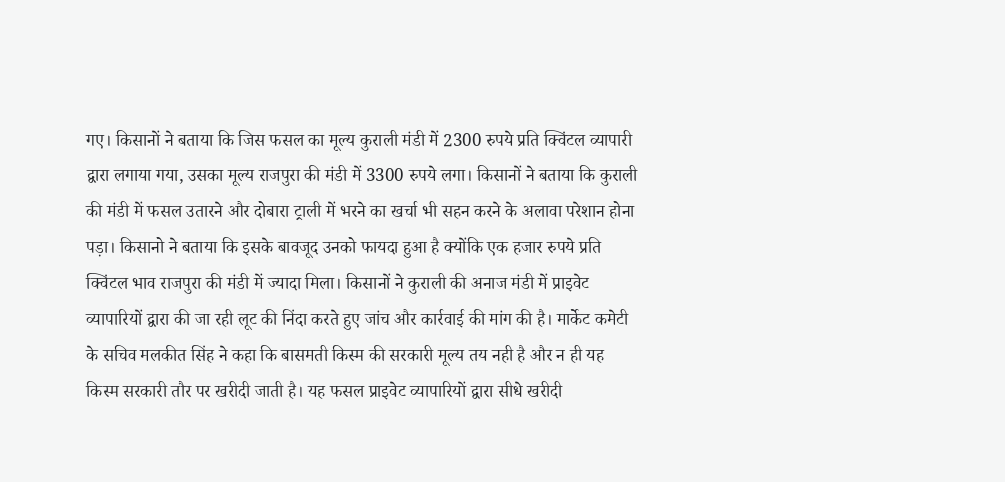गए। किसानों ने बताया कि जिस फसल का मूल्य कुराली मंडी में 2300 रुपये प्रति क्विंटल व्यापारी द्वारा लगाया गया, उसका मूल्य राजपुरा की मंडी में 3300 रुपये लगा। किसानों ने बताया कि कुराली की मंडी में फसल उतारने और दोबारा ट्राली में भरने का खर्चा भी सहन करने के अलावा परेशान होना पड़ा। किसानो ने बताया कि इसके बावजूद उनको फायदा हुआ है क्योंकि एक हजार रुपये प्रति क्विंटल भाव राजपुरा की मंडी में ज्यादा मिला। किसानों ने कुराली की अनाज मंडी में प्राइवेट व्यापारियों द्वारा की जा रही लूट की निंदा करते हुए जांच और कार्रवाई की मांग की है। मार्केट कमेटी के सचिव मलकीत सिंह ने कहा कि बासमती किस्म की सरकारी मूल्य तय नही है और न ही यह किस्म सरकारी तौर पर खरीदी जाती है। यह फसल प्राइवेट व्यापारियों द्वारा सीधे खरीदी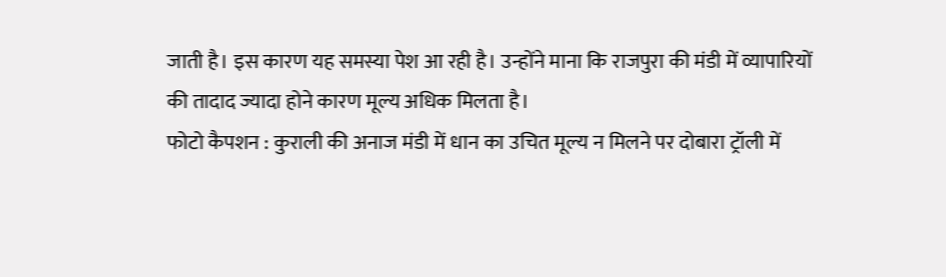जाती है। इस कारण यह समस्या पेश आ रही है। उन्होंने माना कि राजपुरा की मंडी में व्यापारियों की तादाद ज्यादा होने कारण मूल्य अधिक मिलता है।
फोटो कैपशन : कुराली की अनाज मंडी में धान का उचित मूल्य न मिलने पर दोबारा ट्रॉली में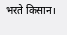भरते किसान।